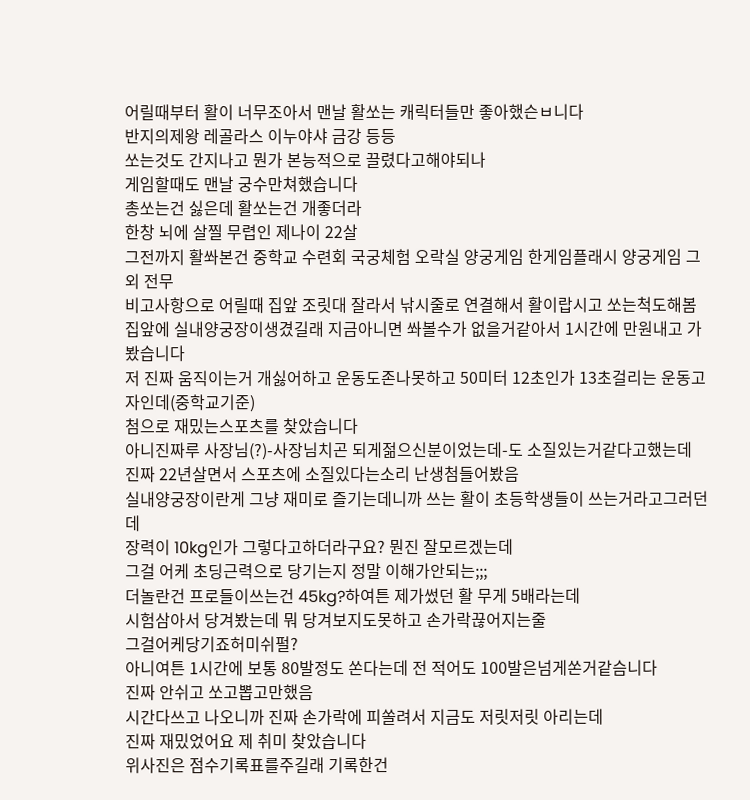어릴때부터 활이 너무조아서 맨날 활쏘는 캐릭터들만 좋아했슨ㅂ니다
반지의제왕 레골라스 이누야샤 금강 등등
쏘는것도 간지나고 뭔가 본능적으로 끌렸다고해야되나
게임할때도 맨날 궁수만쳐했습니다
총쏘는건 싫은데 활쏘는건 개좋더라
한창 뇌에 살찔 무렵인 제나이 22살
그전까지 활쏴본건 중학교 수련회 국궁체험 오락실 양궁게임 한게임플래시 양궁게임 그외 전무
비고사항으로 어릴때 집앞 조릿대 잘라서 낚시줄로 연결해서 활이랍시고 쏘는척도해봄
집앞에 실내양궁장이생겼길래 지금아니면 쏴볼수가 없을거같아서 1시간에 만원내고 가봤습니다
저 진짜 움직이는거 개싫어하고 운동도존나못하고 50미터 12초인가 13초걸리는 운동고자인데(중학교기준)
첨으로 재밌는스포츠를 찾았습니다
아니진짜루 사장님(?)-사장님치곤 되게젊으신분이었는데-도 소질있는거같다고했는데 진짜 22년살면서 스포츠에 소질있다는소리 난생첨들어봤음
실내양궁장이란게 그냥 재미로 즐기는데니까 쓰는 활이 초등학생들이 쓰는거라고그러던데
장력이 10kg인가 그렇다고하더라구요? 뭔진 잘모르겠는데
그걸 어케 초딩근력으로 당기는지 정말 이해가안되는;;;
더놀란건 프로들이쓰는건 45kg?하여튼 제가썼던 활 무게 5배라는데
시험삼아서 당겨봤는데 뭐 당겨보지도못하고 손가락끊어지는줄
그걸어케당기죠허미쉬펄?
아니여튼 1시간에 보통 80발정도 쏜다는데 전 적어도 100발은넘게쏜거같슴니다
진짜 안쉬고 쏘고뽑고만했음
시간다쓰고 나오니까 진짜 손가락에 피쏠려서 지금도 저릿저릿 아리는데
진짜 재밌었어요 제 취미 찾았습니다
위사진은 점수기록표를주길래 기록한건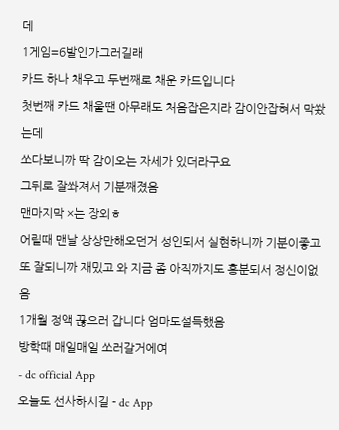데
1게임=6발인가그러길래
카드 하나 채우고 두번째로 채운 카드입니다
첫번째 카드 채울땐 아무래도 처음잡은지라 감이안잡혀서 막쐈는데
쏘다보니까 딱 감이오는 자세가 있더라구요
그뒤로 잘쏴져서 기분째졌음
맨마지막 ×는 장외ㅎ
어릴때 맨날 상상만해오던거 성인되서 실현하니까 기분이좋고 또 잘되니까 재밌고 와 지금 좀 아직까지도 흥분되서 정신이없음
1개월 정액 끊으러 갑니다 엄마도설득했음
방학때 매일매일 쏘러갈거에여
- dc official App
오늘도 선사하시길 - dc App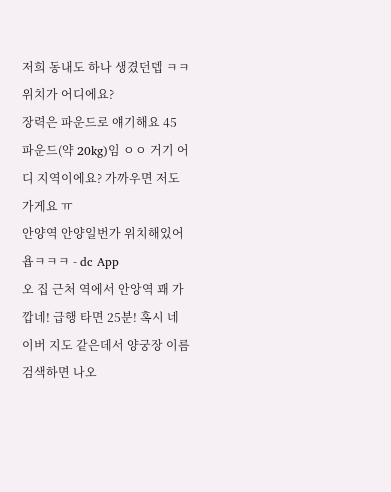저희 동내도 하나 생겼던뎁 ㅋㅋ 위치가 어디에요?
장력은 파운드로 얘기해요 45 파운드(약 20kg)임 ㅇㅇ 거기 어디 지역이에요? 가까우면 저도 가게요 ㅠ
안양역 안양일번가 위치해있어욥ㅋㅋㅋ - dc App
오 집 근처 역에서 안앙역 꽤 가깝네! 급행 타면 25분! 혹시 네이버 지도 같은데서 양궁장 이름 검색하면 나오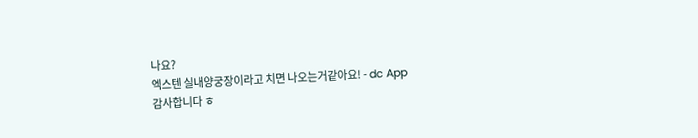나요?
엑스텐 실내양궁장이라고 치면 나오는거같아요! - dc App
감사합니다 ㅎ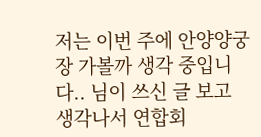저는 이번 주에 안양양궁장 가볼까 생각 중입니다.. 님이 쓰신 글 보고 생각나서 연합회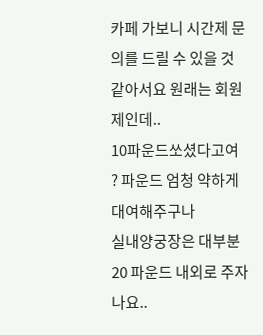카페 가보니 시간제 문의를 드릴 수 있을 것 같아서요 원래는 회원제인데..
10파운드쏘셨다고여 ? 파운드 엄청 약하게 대여해주구나
실내양궁장은 대부분 20 파운드 내외로 주자나요..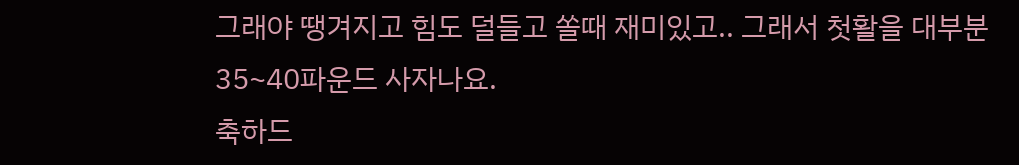그래야 땡겨지고 힘도 덜들고 쏠때 재미있고.. 그래서 첫활을 대부분 35~40파운드 사자나요.
축하드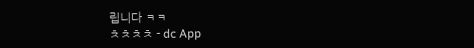립니다 ㅋㅋ
ㅊㅊㅊㅊ - dc App